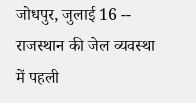जोधपुर, जुलाई 16 -- राजस्थान की जेल व्यवस्था में पहली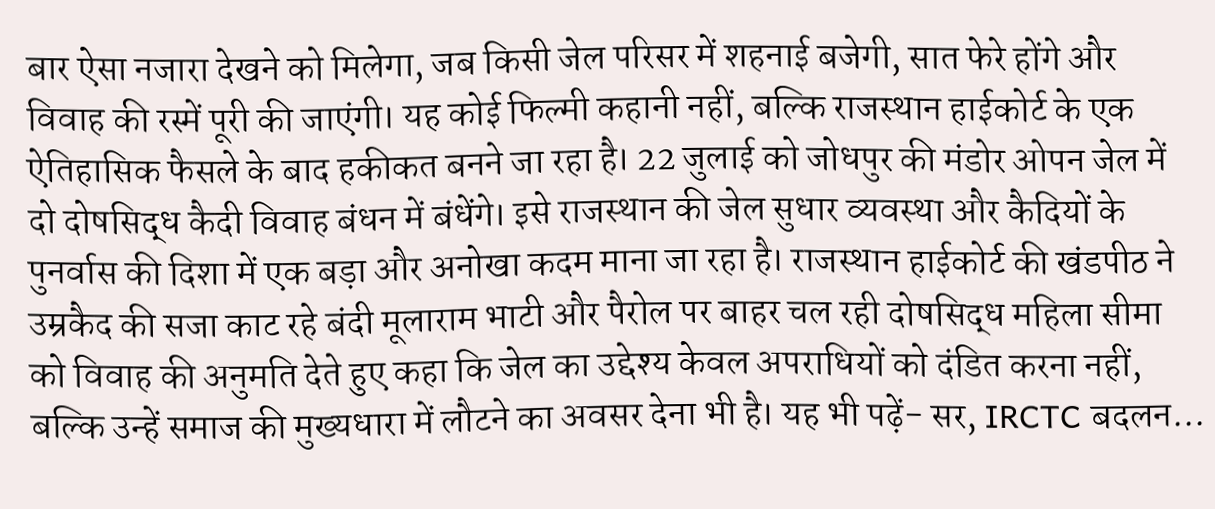बार ऐसा नजारा देखने को मिलेगा, जब किसी जेल परिसर में शहनाई बजेगी, सात फेरे होंगे और विवाह की रस्में पूरी की जाएंगी। यह कोई फिल्मी कहानी नहीं, बल्कि राजस्थान हाईकोर्ट के एक ऐतिहासिक फैसले के बाद हकीकत बनने जा रहा है। 22 जुलाई को जोधपुर की मंडोर ओपन जेल में दो दोषसिद्ध कैदी विवाह बंधन में बंधेंगे। इसे राजस्थान की जेल सुधार व्यवस्था और कैदियों के पुनर्वास की दिशा में एक बड़ा और अनोखा कदम माना जा रहा है। राजस्थान हाईकोर्ट की खंडपीठ ने उम्रकैद की सजा काट रहे बंदी मूलाराम भाटी और पैरोल पर बाहर चल रही दोषसिद्ध महिला सीमा को विवाह की अनुमति देते हुए कहा कि जेल का उद्देश्य केवल अपराधियों को दंडित करना नहीं, बल्कि उन्हें समाज की मुख्यधारा में लौटने का अवसर देना भी है। यह भी पढ़ें- सर, IRCTC बदलन...